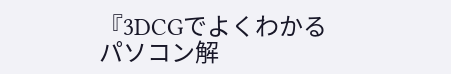『3DCGでよくわかる パソコン解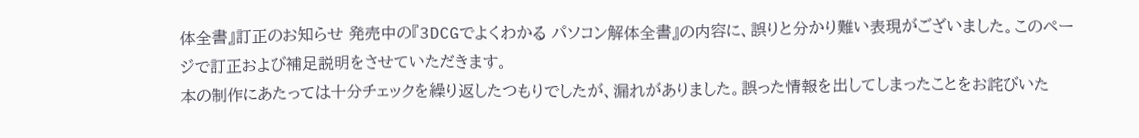体全書』訂正のお知らせ 発売中の『3DCGでよくわかる パソコン解体全書』の内容に、誤りと分かり難い表現がございました。このページで訂正および補足説明をさせていただきます。
本の制作にあたっては十分チェックを繰り返したつもりでしたが、漏れがありました。誤った情報を出してしまったことをお詫びいた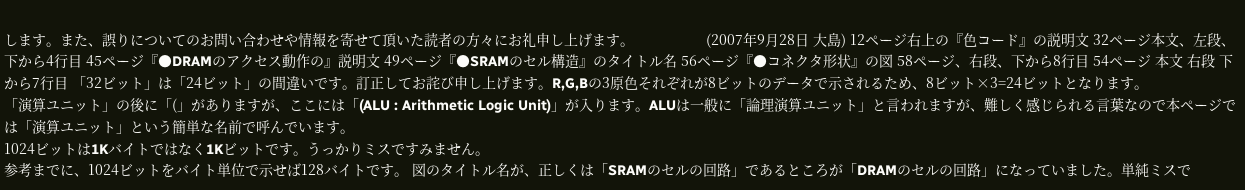します。また、誤りについてのお問い合わせや情報を寄せて頂いた読者の方々にお礼申し上げます。                  (2007年9月28日 大島) 12ページ右上の『色コード』の説明文 32ページ本文、左段、下から4行目 45ページ『●DRAMのアクセス動作の』説明文 49ページ『●SRAMのセル構造』のタイトル名 56ページ『●コネクタ形状』の図 58ページ、右段、下から8行目 54ページ 本文 右段 下から7行目 「32ビット」は「24ビット」の間違いです。訂正してお詫び申し上げます。R,G,Bの3原色それぞれが8ビットのデータで示されるため、8ビット×3=24ビットとなります。
「演算ユニット」の後に「(」がありますが、ここには「(ALU : Arithmetic Logic Unit)」が入ります。ALUは一般に「論理演算ユニット」と言われますが、難しく感じられる言葉なので本ページでは「演算ユニット」という簡単な名前で呼んでいます。
1024ビットは1Kバイトではなく1Kビットです。うっかりミスですみません。
参考までに、1024ビットをバイト単位で示せば128バイトです。 図のタイトル名が、正しくは「SRAMのセルの回路」であるところが「DRAMのセルの回路」になっていました。単純ミスで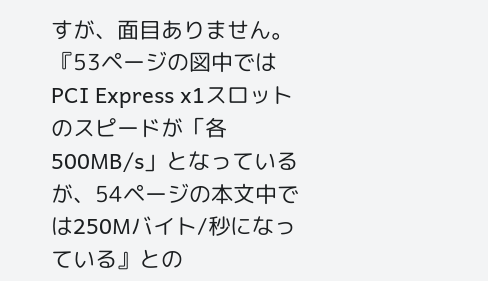すが、面目ありません。 『53ページの図中ではPCI Express x1スロットのスピードが「各500MB/s」となっているが、54ページの本文中では250Mバイト/秒になっている』との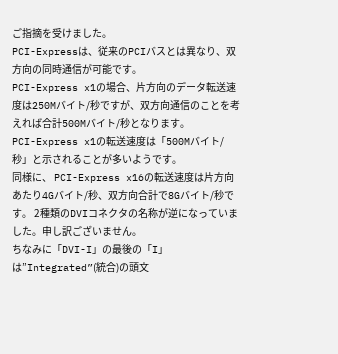ご指摘を受けました。
PCI-Expressは、従来のPCIバスとは異なり、双方向の同時通信が可能です。
PCI-Express x1の場合、片方向のデータ転送速度は250Mバイト/秒ですが、双方向通信のことを考えれば合計500Mバイト/秒となります。
PCI-Express x1の転送速度は「500Mバイト/秒」と示されることが多いようです。
同様に、 PCI-Express x16の転送速度は片方向あたり4Gバイト/秒、双方向合計で8Gバイト/秒です。 2種類のDVIコネクタの名称が逆になっていました。申し訳ございません。
ちなみに「DVI-I」の最後の「I」は”Integrated”(統合)の頭文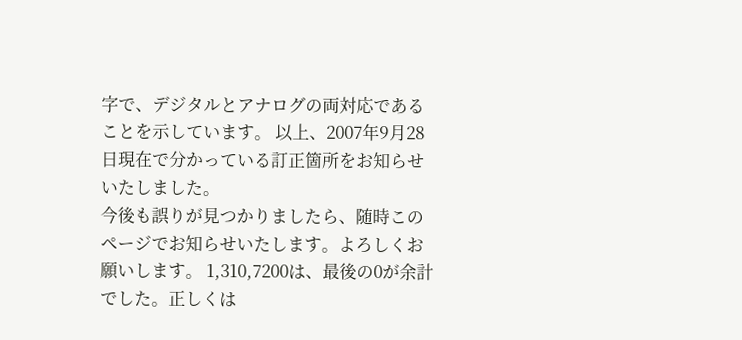字で、デジタルとアナログの両対応であることを示しています。 以上、2007年9月28日現在で分かっている訂正箇所をお知らせいたしました。
今後も誤りが見つかりましたら、随時このページでお知らせいたします。よろしくお願いします。 1,310,7200は、最後の0が余計でした。正しくは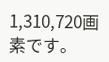1,310,720画素です。